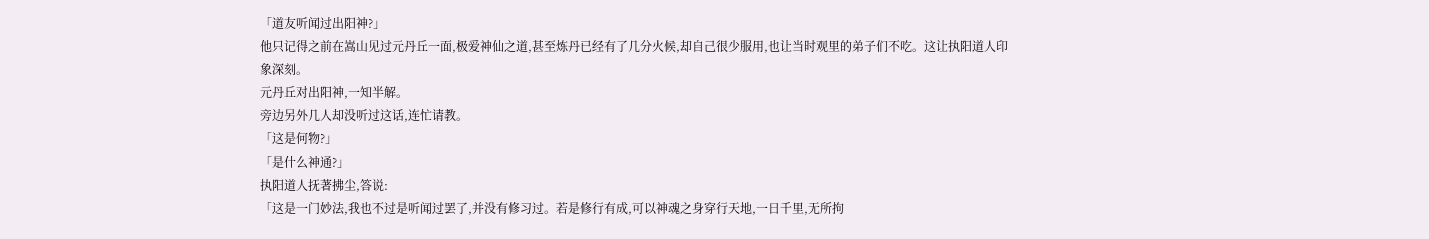「道友听闻过出阳神?」
他只记得之前在嵩山见过元丹丘一面,极爱神仙之道,甚至炼丹已经有了几分火候,却自己很少服用,也让当时观里的弟子们不吃。这让执阳道人印象深刻。
元丹丘对出阳神,一知半解。
旁边另外几人却没听过这话,连忙请教。
「这是何物?」
「是什么神通?」
执阳道人抚著拂尘,答说:
「这是一门妙法,我也不过是听闻过罢了,并没有修习过。若是修行有成,可以神魂之身穿行天地,一日千里,无所拘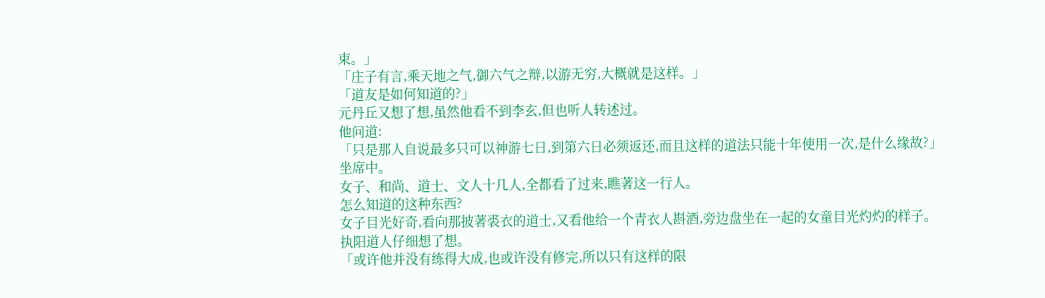束。」
「庄子有言,乘天地之气,御六气之辩,以游无穷,大概就是这样。」
「道友是如何知道的?」
元丹丘又想了想,虽然他看不到李玄,但也听人转述过。
他问道:
「只是那人自说最多只可以神游七日,到第六日必须返还,而且这样的道法只能十年使用一次,是什么缘故?」
坐席中。
女子、和尚、道士、文人十几人,全都看了过来,瞧著这一行人。
怎么知道的这种东西?
女子目光好奇,看向那披著裘衣的道士,又看他给一个青衣人斟酒,旁边盘坐在一起的女童目光灼灼的样子。
执阳道人仔细想了想。
「或许他并没有练得大成,也或许没有修完,所以只有这样的限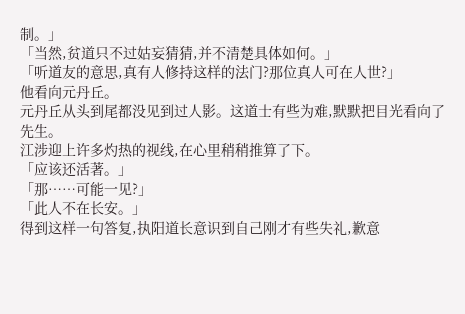制。」
「当然,贫道只不过姑妄猜猜,并不清楚具体如何。」
「听道友的意思,真有人修持这样的法门?那位真人可在人世?」
他看向元丹丘。
元丹丘从头到尾都没见到过人影。这道士有些为难,默默把目光看向了先生。
江涉迎上许多灼热的视线,在心里稍稍推算了下。
「应该还活著。」
「那……可能一见?」
「此人不在长安。」
得到这样一句答复,执阳道长意识到自己刚才有些失礼,歉意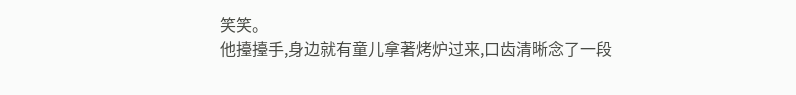笑笑。
他擡擡手,身边就有童儿拿著烤炉过来,口齿清晰念了一段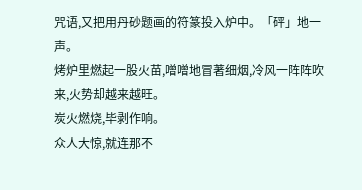咒语,又把用丹砂题画的符篆投入炉中。「砰」地一声。
烤炉里燃起一股火苗,噌噌地冒著细烟,冷风一阵阵吹来,火势却越来越旺。
炭火燃烧,毕剥作响。
众人大惊,就连那不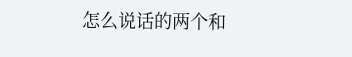怎么说话的两个和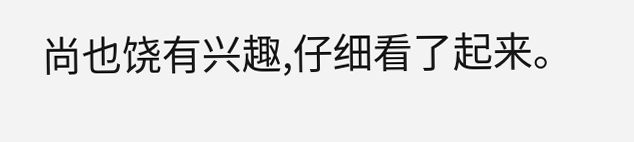尚也饶有兴趣,仔细看了起来。